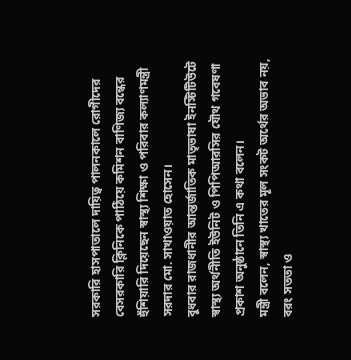সরকারি হাসপাতালে দায়িত্ব পালনকালে রোগীদের বেসরকারি ক্লিনিকে পাঠিয়ে কমিশন বাণিজ্য বন্ধের হুঁশিয়ারি দিয়েছেন স্বাস্থ্য শিক্ষা ও পরিবার কল্যাণমন্ত্রী সরদার মো. সাখাওয়াত হোসেন।
বুধবার রাজধানীর আন্তর্জাতিক মাতৃভাষা ইনস্টিটিউটে স্বাস্থ্য অর্থনীতি ইউনিট ও পিপিআরসির যৌথ গবেষণা প্রকাশ অনুষ্ঠানে তিনি এ কথা বলেন।
মন্ত্রী বলেন, স্বাস্থ্য খাতের মূল সংকট অর্থের অভাব নয়, বরং সততা ও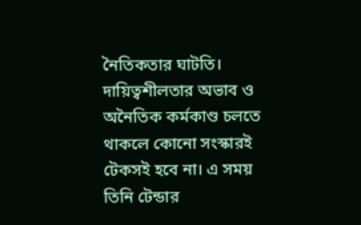নৈতিকতার ঘাটতি। দায়িত্বশীলতার অভাব ও অনৈতিক কর্মকাণ্ড চলতে থাকলে কোনো সংস্কারই টেকসই হবে না। এ সময় তিনি টেন্ডার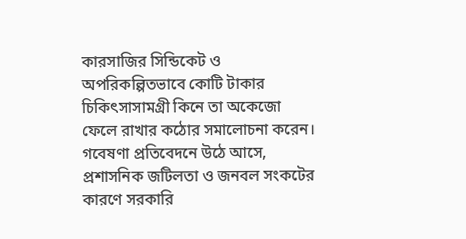কারসাজির সিন্ডিকেট ও অপরিকল্পিতভাবে কোটি টাকার চিকিৎসাসামগ্রী কিনে তা অকেজো ফেলে রাখার কঠোর সমালোচনা করেন।
গবেষণা প্রতিবেদনে উঠে আসে, প্রশাসনিক জটিলতা ও জনবল সংকটের কারণে সরকারি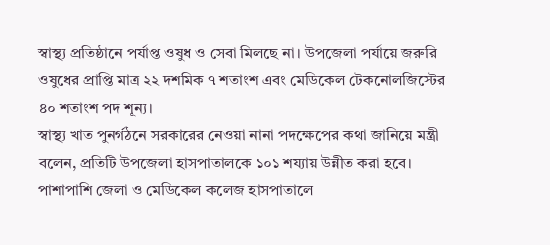স্বাস্থ্য প্রতিষ্ঠানে পর্যাপ্ত ওষুধ ও সেবা মিলছে না। উপজেলা পর্যায়ে জরুরি ওষুধের প্রাপ্তি মাত্র ২২ দশমিক ৭ শতাংশ এবং মেডিকেল টেকনোলজিস্টের ৪০ শতাংশ পদ শূন্য।
স্বাস্থ্য খাত পুনর্গঠনে সরকারের নেওয়া নানা পদক্ষেপের কথা জানিয়ে মন্ত্রী বলেন, প্রতিটি উপজেলা হাসপাতালকে ১০১ শয্যায় উন্নীত করা হবে। পাশাপাশি জেলা ও মেডিকেল কলেজ হাসপাতালে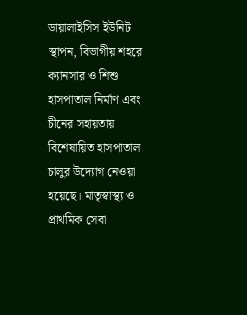ডায়ালাইসিস ইউনিট স্থাপন, বিভাগীয় শহরে ক্যানসার ও শিশু হাসপাতাল নির্মাণ এবং চীনের সহায়তায় বিশেষায়িত হাসপাতাল চালুর উদ্যোগ নেওয়া হয়েছে। মাতৃস্বাস্থ্য ও প্রাথমিক সেবা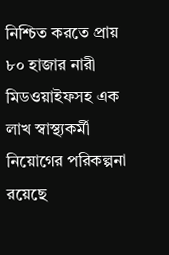নিশ্চিত করতে প্রায় ৮০ হাজার নারী মিডওয়াইফসহ এক লাখ স্বাস্থ্যকর্মী নিয়োগের পরিকল্পনা রয়েছে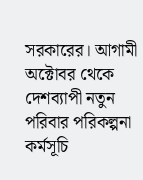সরকারের। আগামী অক্টোবর থেকে দেশব্যাপী নতুন পরিবার পরিকল্পনা কর্মসূচি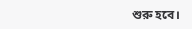শুরু হবে।